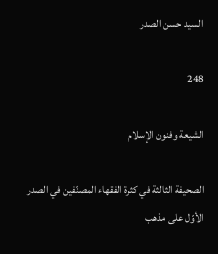السيد حسن الصدر

248

الشيعة وفنون الإسلام

الصحيفة الثالثة في كثرة الفقهاء المصنّفين في الصدر الأوّل على مذهب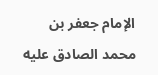الإمام جعفر بن محمد الصادق عليه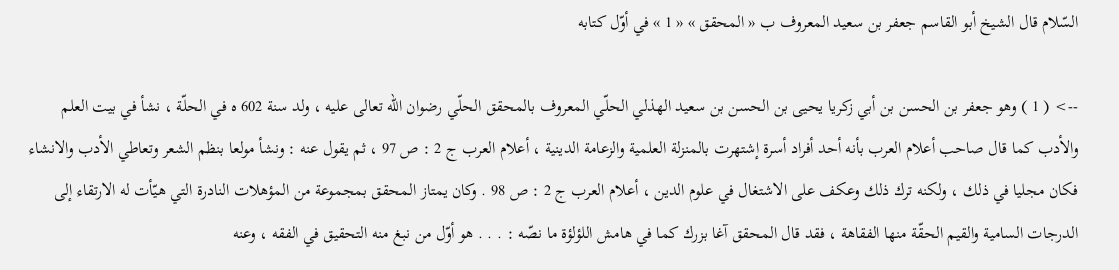السّلام قال الشيخ أبو القاسم جعفر بن سعيد المعروف ب « المحقق » « 1 » في أوّل كتابه

--> ( 1 ) وهو جعفر بن الحسن بن أبي زكريا يحيى بن الحسن بن سعيد الهذلي الحلّي المعروف بالمحقق الحلّي رضوان اللّه تعالى عليه ، ولد سنة 602 ه في الحلّة ، نشأ في بيت العلم والأدب كما قال صاحب أعلام العرب بأنه أحد أفراد أسرة إشتهرت بالمنزلة العلمية والزعامة الدينية ، أعلام العرب ج 2 : ص 97 ، ثم يقول عنه : ونشأ مولعا بنظم الشعر وتعاطي الأدب والانشاء فكان مجليا في ذلك ، ولكنه ترك ذلك وعكف على الاشتغال في علوم الدين ، أعلام العرب ج 2 : ص 98 . وكان يمتاز المحقق بمجموعة من المؤهلات النادرة التي هيّأت له الارتقاء إلى الدرجات السامية والقيم الحقّة منها الفقاهة ، فقد قال المحقق آغا بزرك كما في هامش اللؤلؤة ما نصّه : . . . هو أوّل من نبغ منه التحقيق في الفقه ، وعنه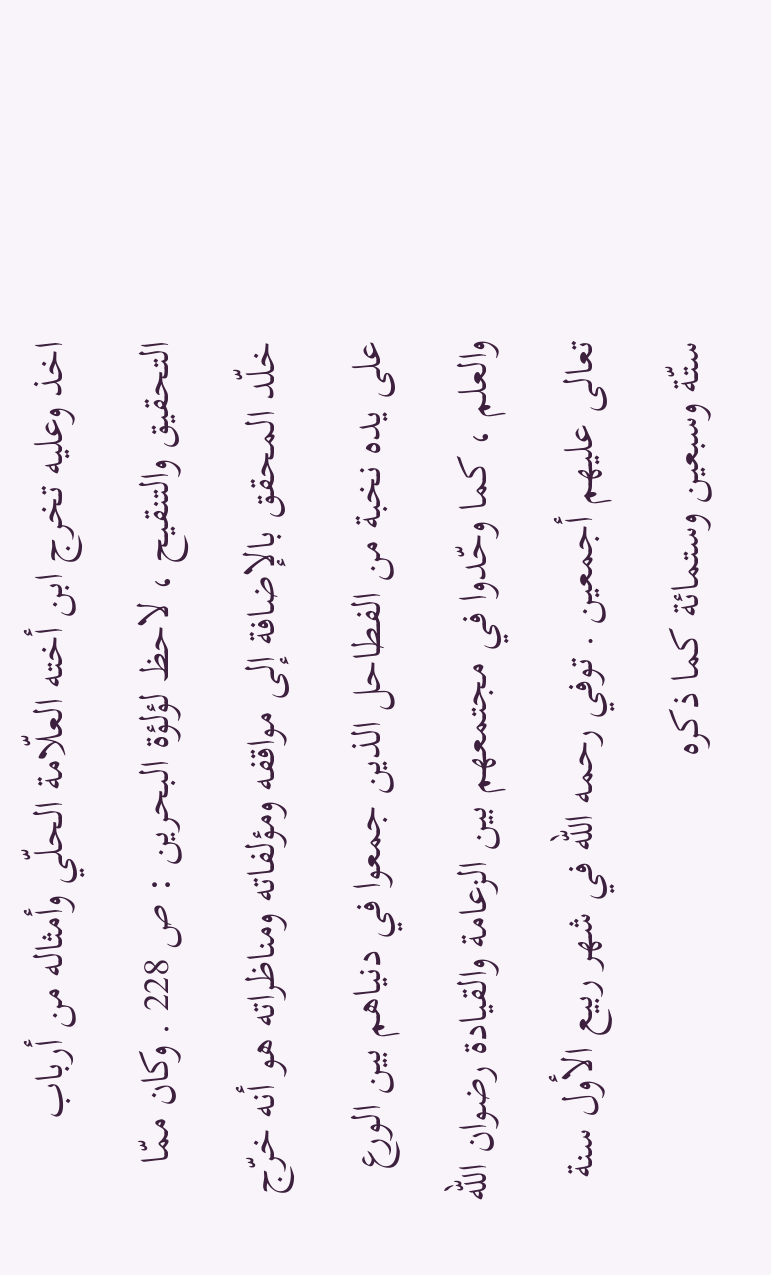اخذ وعليه تخرج ابن أخته العلّامة الحلّي وأمثاله من أرباب التحقيق والتنقيح ، لاحظ لؤلؤة البحرين : ص 228 . وكان ممّا خلّد المحقق بالإضافة إلى مواقفه ومؤلفاته ومناظراته هو أنه خرّج على يده نخبة من الفطاحل الذين جمعوا في دنياهم بين الورع والعلم ، كما وحّدوا في مجتمعهم بين الزعامة والقيادة رضوان اللّه تعالى عليهم أجمعين . توفي رحمه اللّه في شهر ربيع الأول سنة ستّة وسبعين وستمائة كما ذكره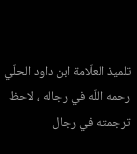تلميذ العلّامة ابن داود الحلّي رحمه اللّه في رجاله ، لاحظ ترجمته في رجال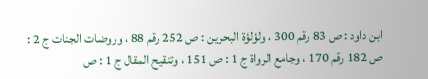ابن داود : ص 83 رقم 300 ، ولؤلؤة البحرين : ص 252 رقم 88 ، وروضات الجنات ج 2 : ص 182 رقم 170 ، وجامع الرواة ج 1 : ص 151 ، وتنقيح المقال ج 1 : ص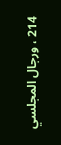214 ، ورجال المجلسي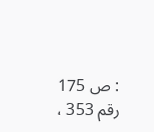: ص 175 رقم 353 ،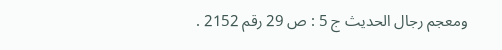ومعجم رجال الحديث ج 5 : ص 29 رقم 2152 .